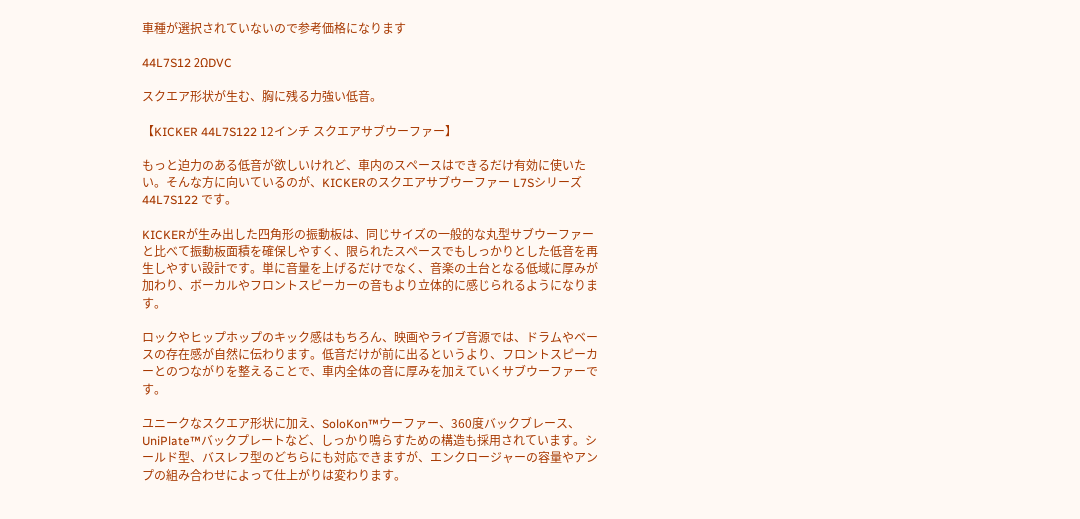車種が選択されていないので参考価格になります

44L7S12 2ΩDVC

スクエア形状が生む、胸に残る力強い低音。

【KICKER 44L7S122 12インチ スクエアサブウーファー】

もっと迫力のある低音が欲しいけれど、車内のスペースはできるだけ有効に使いたい。そんな方に向いているのが、KICKERのスクエアサブウーファー L7Sシリーズ 44L7S122 です。

KICKERが生み出した四角形の振動板は、同じサイズの一般的な丸型サブウーファーと比べて振動板面積を確保しやすく、限られたスペースでもしっかりとした低音を再生しやすい設計です。単に音量を上げるだけでなく、音楽の土台となる低域に厚みが加わり、ボーカルやフロントスピーカーの音もより立体的に感じられるようになります。

ロックやヒップホップのキック感はもちろん、映画やライブ音源では、ドラムやベースの存在感が自然に伝わります。低音だけが前に出るというより、フロントスピーカーとのつながりを整えることで、車内全体の音に厚みを加えていくサブウーファーです。

ユニークなスクエア形状に加え、SoloKon™ウーファー、360度バックブレース、UniPlate™バックプレートなど、しっかり鳴らすための構造も採用されています。シールド型、バスレフ型のどちらにも対応できますが、エンクロージャーの容量やアンプの組み合わせによって仕上がりは変わります。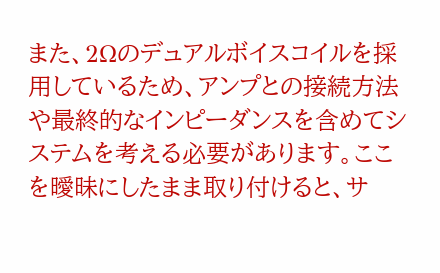また、2Ωのデュアルボイスコイルを採用しているため、アンプとの接続方法や最終的なインピーダンスを含めてシステムを考える必要があります。ここを曖昧にしたまま取り付けると、サ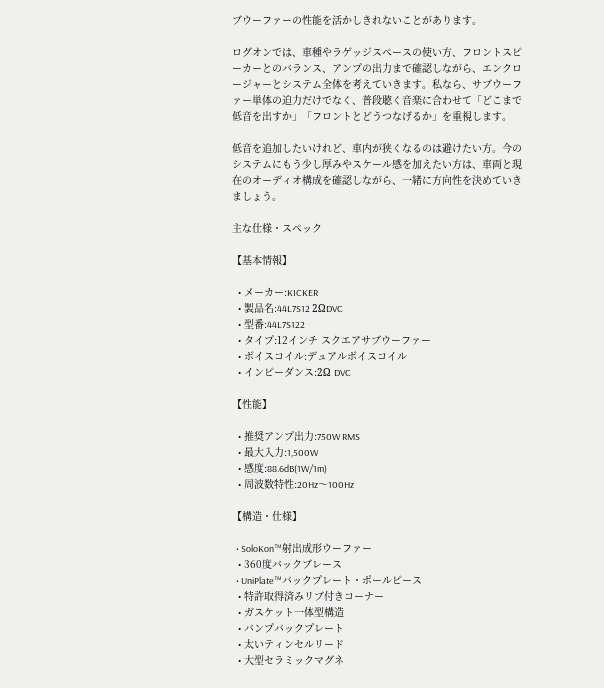ブウーファーの性能を活かしきれないことがあります。

ログオンでは、車種やラゲッジスペースの使い方、フロントスピーカーとのバランス、アンプの出力まで確認しながら、エンクロージャーとシステム全体を考えていきます。私なら、サブウーファー単体の迫力だけでなく、普段聴く音楽に合わせて「どこまで低音を出すか」「フロントとどうつなげるか」を重視します。

低音を追加したいけれど、車内が狭くなるのは避けたい方。今のシステムにもう少し厚みやスケール感を加えたい方は、車両と現在のオーディオ構成を確認しながら、一緒に方向性を決めていきましょう。

主な仕様・スペック

【基本情報】

  • メーカー:KICKER
  • 製品名:44L7S12 2ΩDVC
  • 型番:44L7S122
  • タイプ:12インチ スクエアサブウーファー
  • ボイスコイル:デュアルボイスコイル
  • インピーダンス:2Ω DVC

【性能】

  • 推奨アンプ出力:750W RMS
  • 最大入力:1,500W
  • 感度:88.6dB(1W/1m)
  • 周波数特性:20Hz〜100Hz

【構造・仕様】

  • SoloKon™射出成形ウーファー
  • 360度バックブレース
  • UniPlate™バックプレート・ポールピース
  • 特許取得済みリブ付きコーナー
  • ガスケット一体型構造
  • バンプバックプレート
  • 太いティンセルリード
  • 大型セラミックマグネ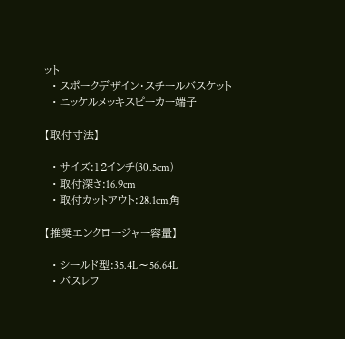ット
  • スポークデザイン・スチールバスケット
  • ニッケルメッキスピーカー端子

【取付寸法】

  • サイズ:12インチ(30.5cm)
  • 取付深さ:16.9cm
  • 取付カットアウト:28.1cm角

【推奨エンクロージャー容量】

  • シールド型:35.4L〜56.64L
  • バスレフ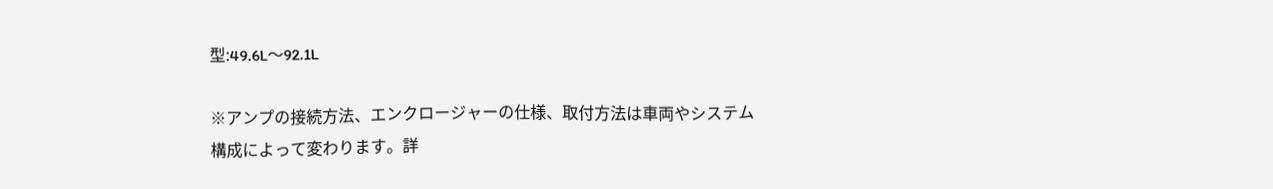型:49.6L〜92.1L

※アンプの接続方法、エンクロージャーの仕様、取付方法は車両やシステム構成によって変わります。詳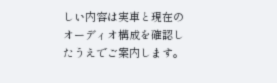しい内容は実車と現在のオーディオ構成を確認したうえでご案内します。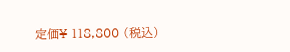定価¥ 118,800 (税込)